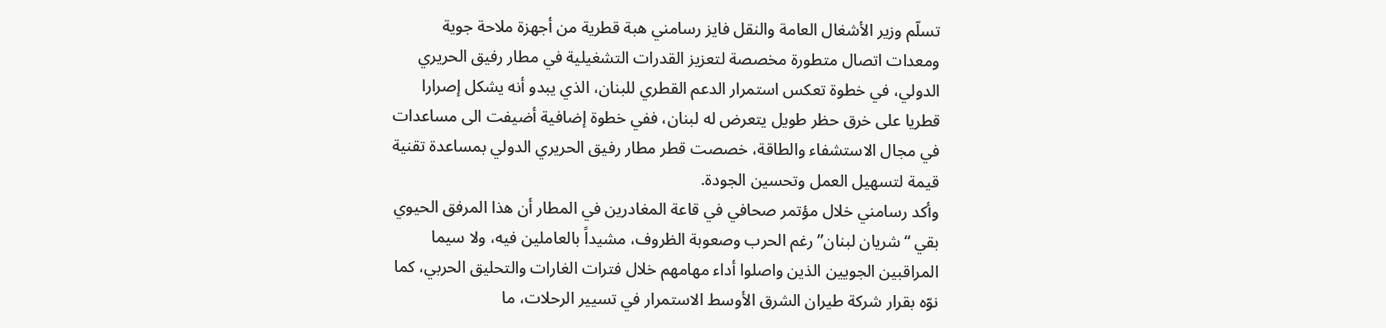تسلّم وزير الأشغال العامة والنقل فايز رسامني هبة قطرية من أجهزة ملاحة جوية ومعدات اتصال متطورة مخصصة لتعزيز القدرات التشغيلية في مطار رفيق الحريري الدولي، في خطوة تعكس استمرار الدعم القطري للبنان، الذي يبدو أنه يشكل إصرارا قطريا على خرق حظر طويل يتعرض له لبنان، ففي خطوة إضافية أضيفت الى مساعدات في مجال الاستشفاء والطاقة، خصصت قطر مطار رفيق الحريري الدولي بمساعدة تقنية قيمة لتسهيل العمل وتحسين الجودة.
وأكد رسامني خلال مؤتمر صحافي في قاعة المغادرين في المطار أن هذا المرفق الحيوي بقي “شريان لبنان” رغم الحرب وصعوبة الظروف، مشيداً بالعاملين فيه، ولا سيما المراقبين الجويين الذين واصلوا أداء مهامهم خلال فترات الغارات والتحليق الحربي، كما نوّه بقرار شركة طيران الشرق الأوسط الاستمرار في تسيير الرحلات، ما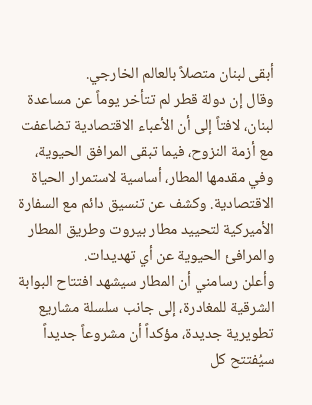أبقى لبنان متصلاً بالعالم الخارجي.
وقال إن دولة قطر لم تتأخر يوماً عن مساعدة لبنان، لافتاً إلى أن الأعباء الاقتصادية تضاعفت مع أزمة النزوح، فيما تبقى المرافق الحيوية، وفي مقدمها المطار، أساسية لاستمرار الحياة الاقتصادية. وكشف عن تنسيق دائم مع السفارة الأميركية لتحييد مطار بيروت وطريق المطار والمرافئ الحيوية عن أي تهديدات.
وأعلن رسامني أن المطار سيشهد افتتاح البوابة الشرقية للمغادرة، إلى جانب سلسلة مشاريع تطويرية جديدة، مؤكداً أن مشروعاً جديداً سيُفتتح كل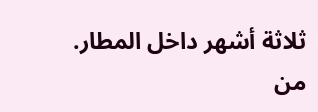ثلاثة أشهر داخل المطار.
من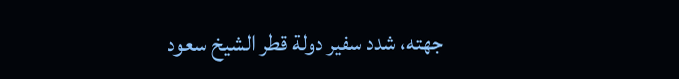جهته، شدد سفير دولة قطر الشيخ سعود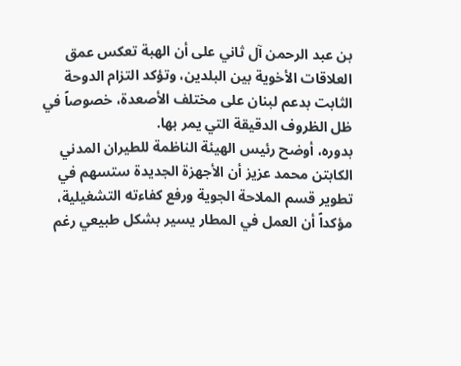بن عبد الرحمن آل ثاني على أن الهبة تعكس عمق العلاقات الأخوية بين البلدين، وتؤكد التزام الدوحة الثابت بدعم لبنان على مختلف الأصعدة، خصوصاً في ظل الظروف الدقيقة التي يمر بها.
بدوره، أوضح رئيس الهيئة الناظمة للطيران المدني الكابتن محمد عزيز أن الأجهزة الجديدة ستسهم في تطوير قسم الملاحة الجوية ورفع كفاءته التشغيلية، مؤكداً أن العمل في المطار يسير بشكل طبيعي رغم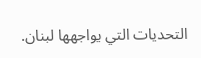التحديات التي يواجهها لبنان.